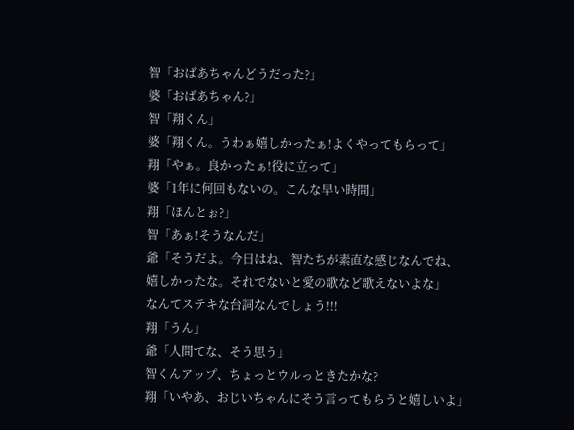智「おばあちゃんどうだった?」
婆「おばあちゃん?」
智「翔くん」
婆「翔くん。うわぁ嬉しかったぁ!よくやってもらって」
翔「やぁ。良かったぁ!役に立って」
婆「1年に何回もないの。こんな早い時間」
翔「ほんとぉ?」
智「あぁ!そうなんだ」
爺「そうだよ。今日はね、智たちが素直な感じなんでね、
嬉しかったな。それでないと愛の歌など歌えないよな」
なんてステキな台詞なんでしょう!!!
翔「うん」
爺「人間てな、そう思う」
智くんアップ、ちょっとウルっときたかな?
翔「いやあ、おじいちゃんにそう言ってもらうと嬉しいよ」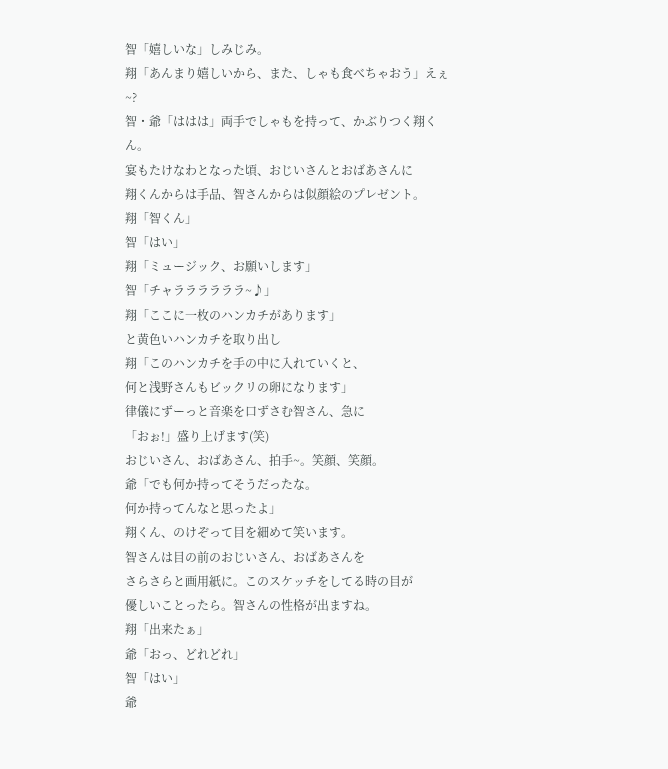智「嬉しいな」しみじみ。
翔「あんまり嬉しいから、また、しゃも食べちゃおう」えぇ~?
智・爺「ははは」両手でしゃもを持って、かぶりつく翔くん。
宴もたけなわとなった頃、おじいさんとおばあさんに
翔くんからは手品、智さんからは似顔絵のプレゼント。
翔「智くん」
智「はい」
翔「ミュージック、お願いします」
智「チャララララララ~♪」
翔「ここに一枚のハンカチがあります」
と黄色いハンカチを取り出し
翔「このハンカチを手の中に入れていくと、
何と浅野さんもビックリの卵になります」
律儀にずーっと音楽を口ずさむ智さん、急に
「おぉ!」盛り上げます(笑)
おじいさん、おばあさん、拍手~。笑顔、笑顔。
爺「でも何か持ってそうだったな。
何か持ってんなと思ったよ」
翔くん、のけぞって目を細めて笑います。
智さんは目の前のおじいさん、おばあさんを
さらさらと画用紙に。このスケッチをしてる時の目が
優しいことったら。智さんの性格が出ますね。
翔「出来たぁ」
爺「おっ、どれどれ」
智「はい」
爺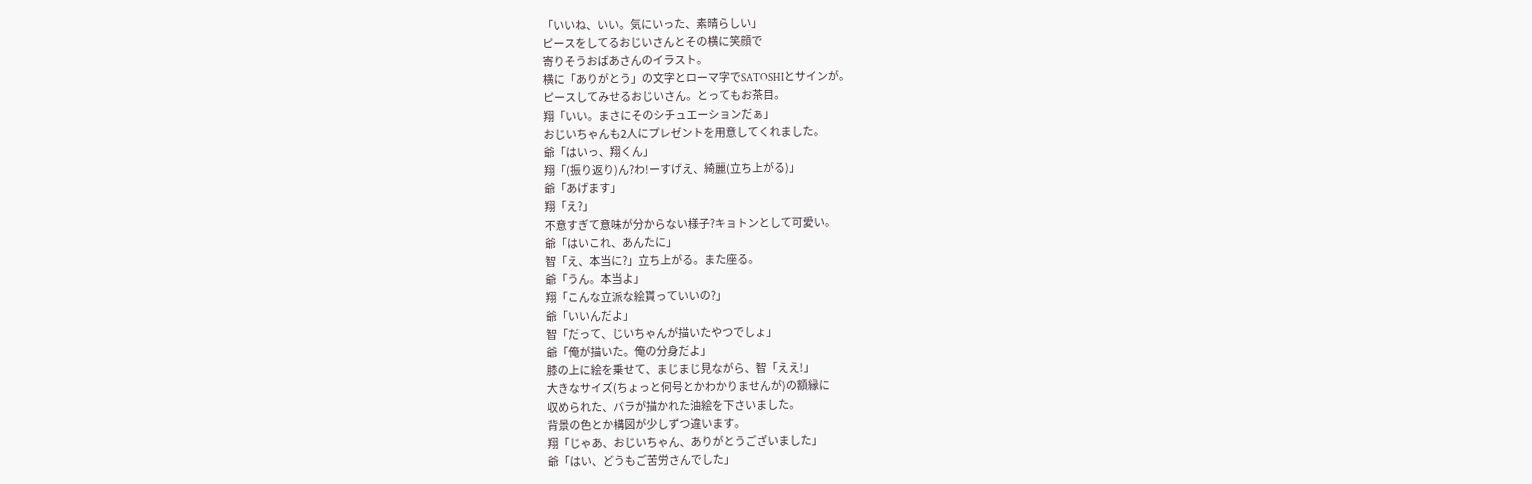「いいね、いい。気にいった、素晴らしい」
ピースをしてるおじいさんとその横に笑顔で
寄りそうおばあさんのイラスト。
横に「ありがとう」の文字とローマ字でSATOSHIとサインが。
ピースしてみせるおじいさん。とってもお茶目。
翔「いい。まさにそのシチュエーションだぁ」
おじいちゃんも2人にプレゼントを用意してくれました。
爺「はいっ、翔くん」
翔「(振り返り)ん?わ!ーすげえ、綺麗(立ち上がる)」
爺「あげます」
翔「え?」
不意すぎて意味が分からない様子?キョトンとして可愛い。
爺「はいこれ、あんたに」
智「え、本当に?」立ち上がる。また座る。
爺「うん。本当よ」
翔「こんな立派な絵貰っていいの?」
爺「いいんだよ」
智「だって、じいちゃんが描いたやつでしょ」
爺「俺が描いた。俺の分身だよ」
膝の上に絵を乗せて、まじまじ見ながら、智「ええ!」
大きなサイズ(ちょっと何号とかわかりませんが)の額縁に
収められた、バラが描かれた油絵を下さいました。
背景の色とか構図が少しずつ違います。
翔「じゃあ、おじいちゃん、ありがとうございました」
爺「はい、どうもご苦労さんでした」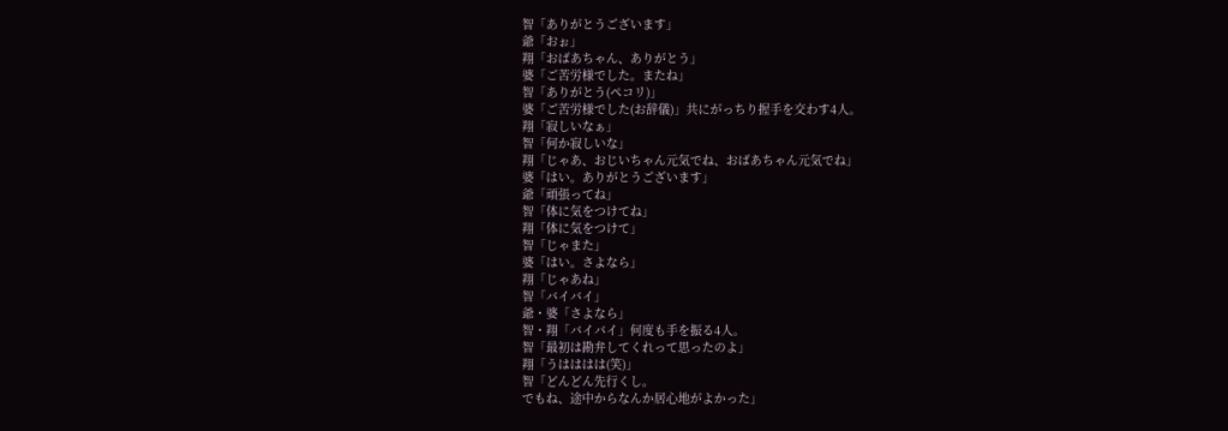智「ありがとうございます」
爺「おぉ」
翔「おばあちゃん、ありがとう」
婆「ご苦労様でした。またね」
智「ありがとう(ペコリ)」
婆「ご苦労様でした(お辞儀)」共にがっちり握手を交わす4人。
翔「寂しいなぁ」
智「何か寂しいな」
翔「じゃあ、おじいちゃん元気でね、おばあちゃん元気でね」
婆「はい。ありがとうございます」
爺「頑張ってね」
智「体に気をつけてね」
翔「体に気をつけて」
智「じゃまた」
婆「はい。さよなら」
翔「じゃあね」
智「バイバイ」
爺・婆「さよなら」
智・翔「バイバイ」何度も手を振る4人。
智「最初は勘弁してくれって思ったのよ」
翔「うはははは(笑)」
智「どんどん先行くし。
でもね、途中からなんか居心地がよかった」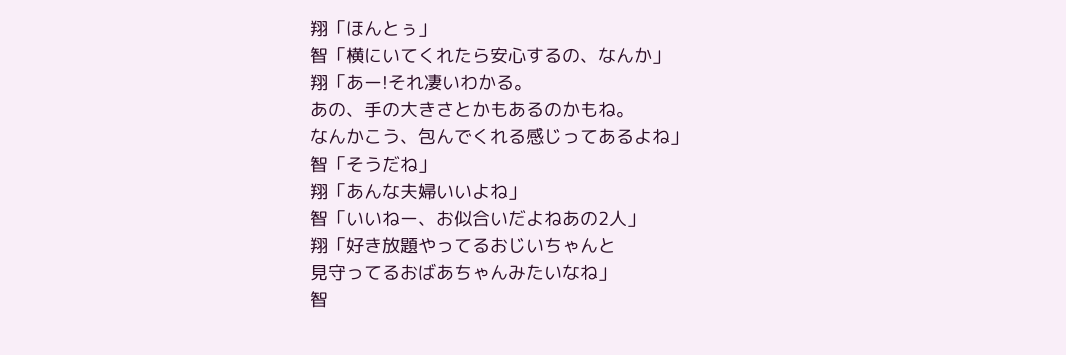翔「ほんとぅ」
智「横にいてくれたら安心するの、なんか」
翔「あー!それ凄いわかる。
あの、手の大きさとかもあるのかもね。
なんかこう、包んでくれる感じってあるよね」
智「そうだね」
翔「あんな夫婦いいよね」
智「いいねー、お似合いだよねあの2人」
翔「好き放題やってるおじいちゃんと
見守ってるおばあちゃんみたいなね」
智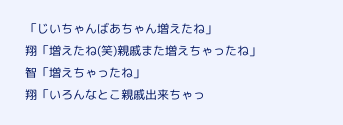「じいちゃんばあちゃん増えたね」
翔「増えたね(笑)親戚また増えちゃったね」
智「増えちゃったね」
翔「いろんなとこ親戚出来ちゃっ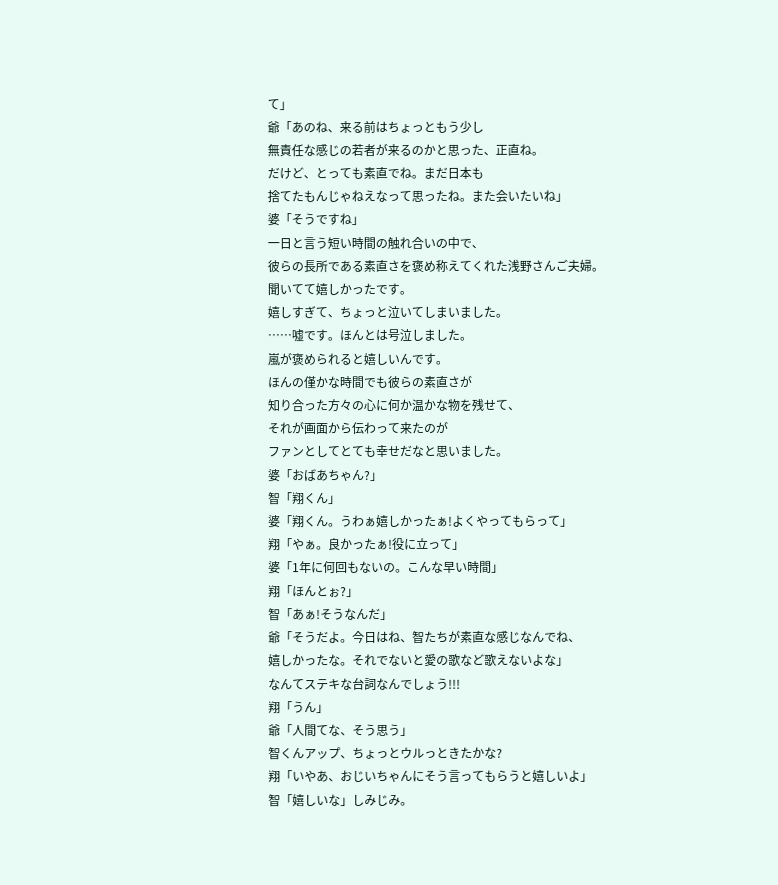て」
爺「あのね、来る前はちょっともう少し
無責任な感じの若者が来るのかと思った、正直ね。
だけど、とっても素直でね。まだ日本も
捨てたもんじゃねえなって思ったね。また会いたいね」
婆「そうですね」
一日と言う短い時間の触れ合いの中で、
彼らの長所である素直さを褒め称えてくれた浅野さんご夫婦。
聞いてて嬉しかったです。
嬉しすぎて、ちょっと泣いてしまいました。
……嘘です。ほんとは号泣しました。
嵐が褒められると嬉しいんです。
ほんの僅かな時間でも彼らの素直さが
知り合った方々の心に何か温かな物を残せて、
それが画面から伝わって来たのが
ファンとしてとても幸せだなと思いました。
婆「おばあちゃん?」
智「翔くん」
婆「翔くん。うわぁ嬉しかったぁ!よくやってもらって」
翔「やぁ。良かったぁ!役に立って」
婆「1年に何回もないの。こんな早い時間」
翔「ほんとぉ?」
智「あぁ!そうなんだ」
爺「そうだよ。今日はね、智たちが素直な感じなんでね、
嬉しかったな。それでないと愛の歌など歌えないよな」
なんてステキな台詞なんでしょう!!!
翔「うん」
爺「人間てな、そう思う」
智くんアップ、ちょっとウルっときたかな?
翔「いやあ、おじいちゃんにそう言ってもらうと嬉しいよ」
智「嬉しいな」しみじみ。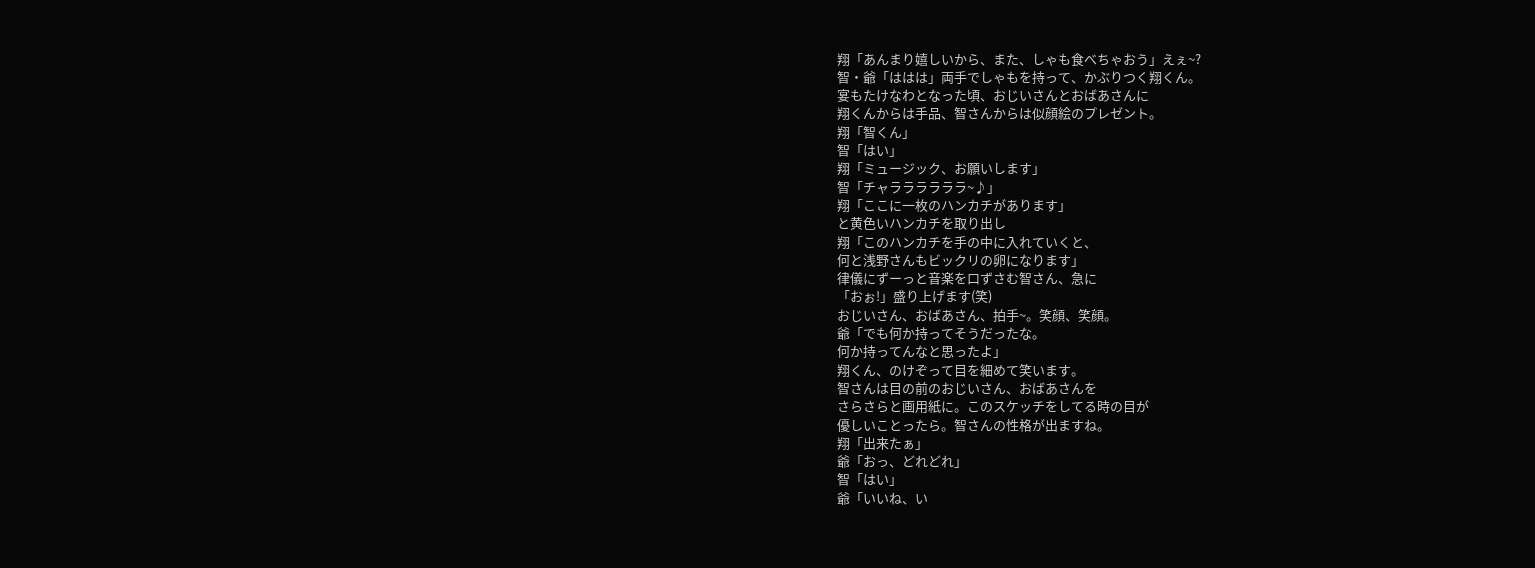翔「あんまり嬉しいから、また、しゃも食べちゃおう」えぇ~?
智・爺「ははは」両手でしゃもを持って、かぶりつく翔くん。
宴もたけなわとなった頃、おじいさんとおばあさんに
翔くんからは手品、智さんからは似顔絵のプレゼント。
翔「智くん」
智「はい」
翔「ミュージック、お願いします」
智「チャララララララ~♪」
翔「ここに一枚のハンカチがあります」
と黄色いハンカチを取り出し
翔「このハンカチを手の中に入れていくと、
何と浅野さんもビックリの卵になります」
律儀にずーっと音楽を口ずさむ智さん、急に
「おぉ!」盛り上げます(笑)
おじいさん、おばあさん、拍手~。笑顔、笑顔。
爺「でも何か持ってそうだったな。
何か持ってんなと思ったよ」
翔くん、のけぞって目を細めて笑います。
智さんは目の前のおじいさん、おばあさんを
さらさらと画用紙に。このスケッチをしてる時の目が
優しいことったら。智さんの性格が出ますね。
翔「出来たぁ」
爺「おっ、どれどれ」
智「はい」
爺「いいね、い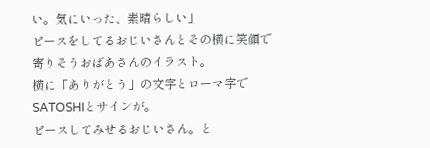い。気にいった、素晴らしい」
ピースをしてるおじいさんとその横に笑顔で
寄りそうおばあさんのイラスト。
横に「ありがとう」の文字とローマ字でSATOSHIとサインが。
ピースしてみせるおじいさん。と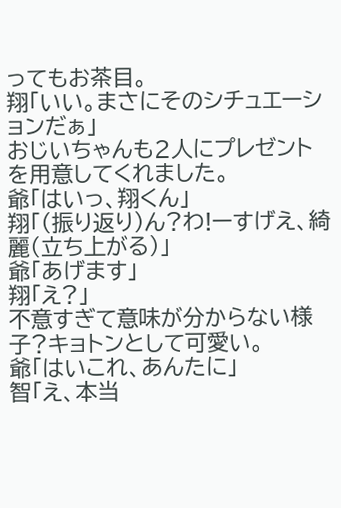ってもお茶目。
翔「いい。まさにそのシチュエーションだぁ」
おじいちゃんも2人にプレゼントを用意してくれました。
爺「はいっ、翔くん」
翔「(振り返り)ん?わ!ーすげえ、綺麗(立ち上がる)」
爺「あげます」
翔「え?」
不意すぎて意味が分からない様子?キョトンとして可愛い。
爺「はいこれ、あんたに」
智「え、本当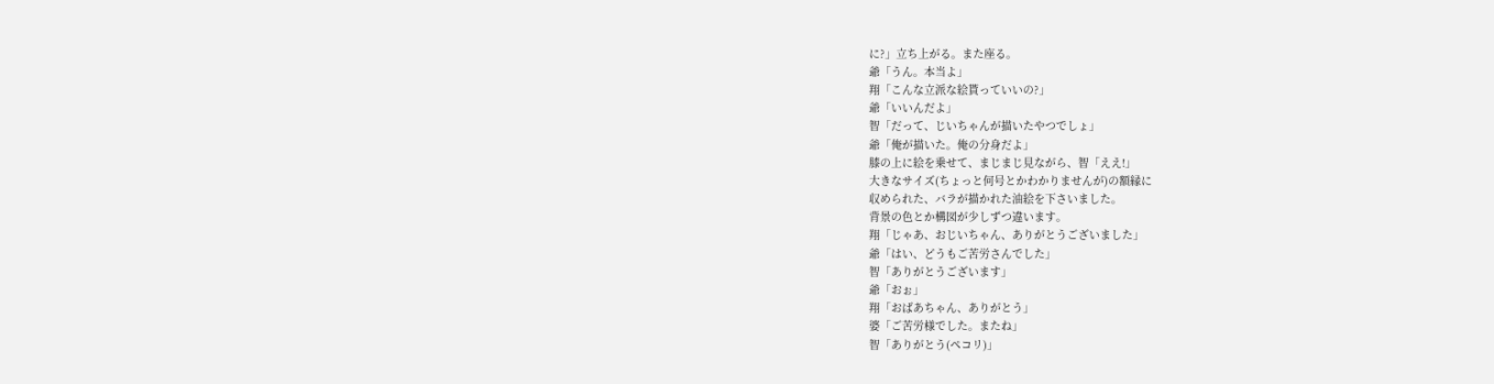に?」立ち上がる。また座る。
爺「うん。本当よ」
翔「こんな立派な絵貰っていいの?」
爺「いいんだよ」
智「だって、じいちゃんが描いたやつでしょ」
爺「俺が描いた。俺の分身だよ」
膝の上に絵を乗せて、まじまじ見ながら、智「ええ!」
大きなサイズ(ちょっと何号とかわかりませんが)の額縁に
収められた、バラが描かれた油絵を下さいました。
背景の色とか構図が少しずつ違います。
翔「じゃあ、おじいちゃん、ありがとうございました」
爺「はい、どうもご苦労さんでした」
智「ありがとうございます」
爺「おぉ」
翔「おばあちゃん、ありがとう」
婆「ご苦労様でした。またね」
智「ありがとう(ペコリ)」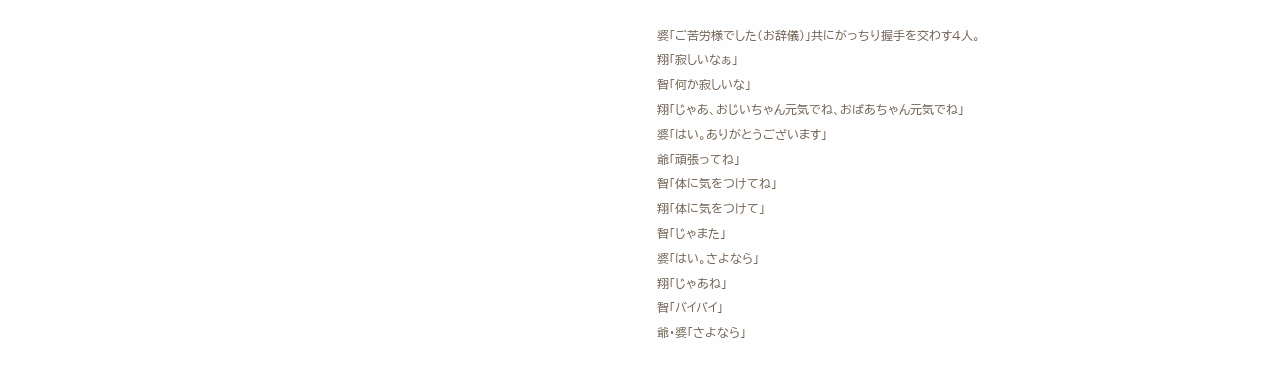婆「ご苦労様でした(お辞儀)」共にがっちり握手を交わす4人。
翔「寂しいなぁ」
智「何か寂しいな」
翔「じゃあ、おじいちゃん元気でね、おばあちゃん元気でね」
婆「はい。ありがとうございます」
爺「頑張ってね」
智「体に気をつけてね」
翔「体に気をつけて」
智「じゃまた」
婆「はい。さよなら」
翔「じゃあね」
智「バイバイ」
爺・婆「さよなら」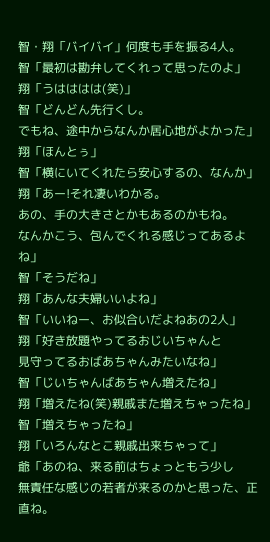智・翔「バイバイ」何度も手を振る4人。
智「最初は勘弁してくれって思ったのよ」
翔「うはははは(笑)」
智「どんどん先行くし。
でもね、途中からなんか居心地がよかった」
翔「ほんとぅ」
智「横にいてくれたら安心するの、なんか」
翔「あー!それ凄いわかる。
あの、手の大きさとかもあるのかもね。
なんかこう、包んでくれる感じってあるよね」
智「そうだね」
翔「あんな夫婦いいよね」
智「いいねー、お似合いだよねあの2人」
翔「好き放題やってるおじいちゃんと
見守ってるおばあちゃんみたいなね」
智「じいちゃんばあちゃん増えたね」
翔「増えたね(笑)親戚また増えちゃったね」
智「増えちゃったね」
翔「いろんなとこ親戚出来ちゃって」
爺「あのね、来る前はちょっともう少し
無責任な感じの若者が来るのかと思った、正直ね。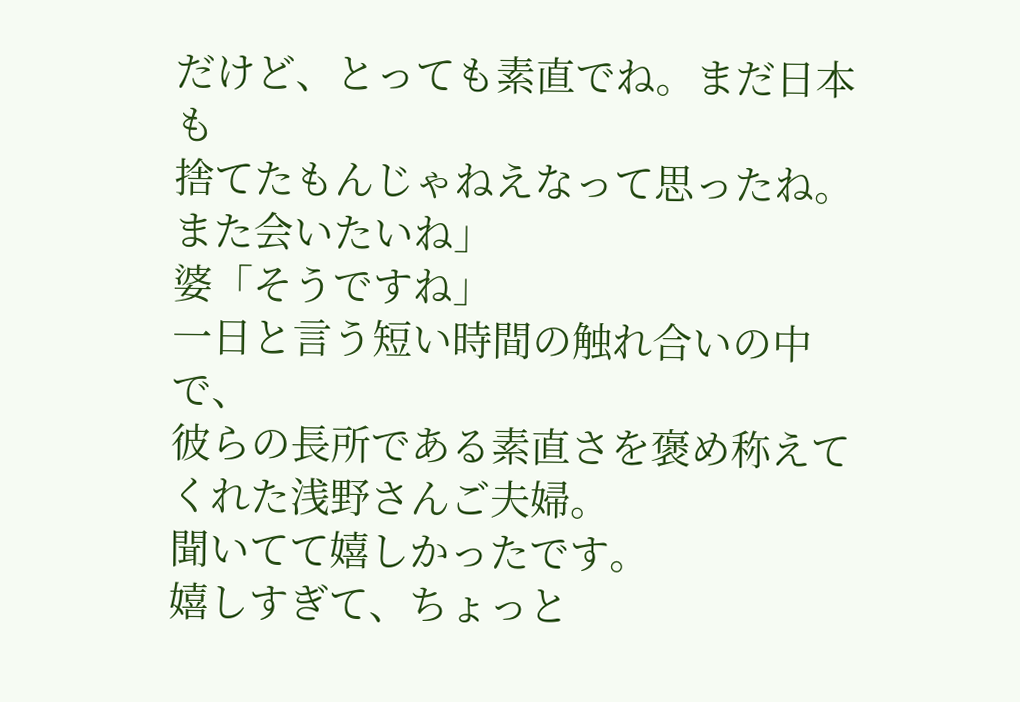だけど、とっても素直でね。まだ日本も
捨てたもんじゃねえなって思ったね。また会いたいね」
婆「そうですね」
一日と言う短い時間の触れ合いの中で、
彼らの長所である素直さを褒め称えてくれた浅野さんご夫婦。
聞いてて嬉しかったです。
嬉しすぎて、ちょっと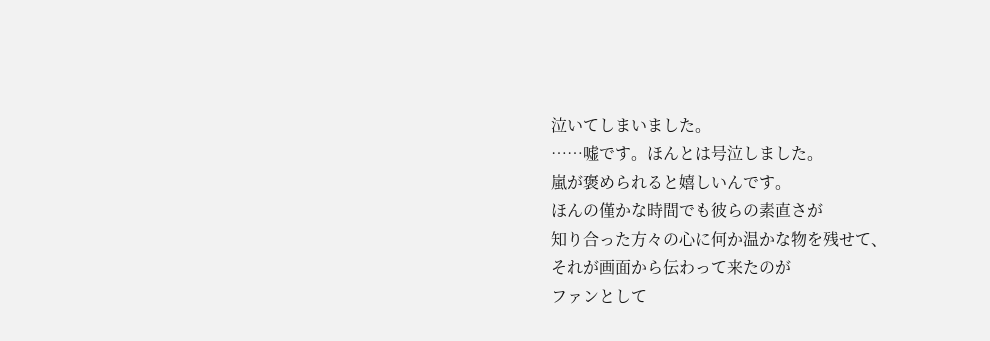泣いてしまいました。
……嘘です。ほんとは号泣しました。
嵐が褒められると嬉しいんです。
ほんの僅かな時間でも彼らの素直さが
知り合った方々の心に何か温かな物を残せて、
それが画面から伝わって来たのが
ファンとして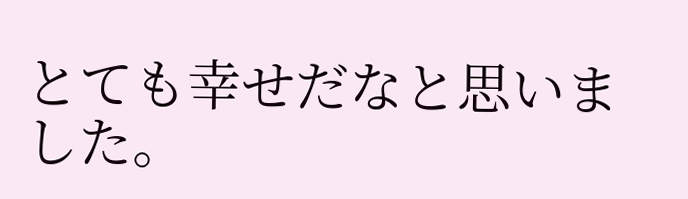とても幸せだなと思いました。